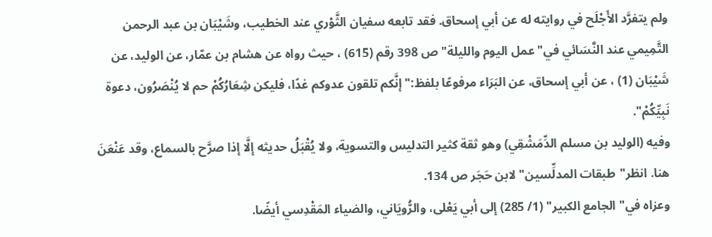ولم يتفرَّد الأَجْلَح في روايته له عن أبي إسحاق. فقد تابعه سفيان الثَّوْري عند الخطيب، وشَيْبَان بن عبد الرحمن التَّمِيمي عند النَّسَائي في"عمل اليوم والليلة"ص 398 رقم (615) ، حيث رواه عن هشام بن عمّار، عن الوليد، عن شَيْبَان (1) ، عن أبي إسحاق، عن البَرَاء مرفوعًا بلفظ:"إنَّكم تلقون عدوكم غدًا، فليكن شِعَارُكُمْ حم لا يُنْصَرُون، دعوة نَبِيِّكُمْ".
وفيه (الوليد بن مسلم الدِّمَشْقِي) وهو ثقة كثير التدليس والتسوية، ولا يُقْبَلُ حديثه إلَّا إذا صرَّح بالسماع، وقد عَنْعَنَ هنا. انظر"طبقات المدلِّسين"لابن حَجَر ص 134.
وعزاه في"الجامع الكبير" (1/ 285) إلى أبي يَعْلى، والرُّويَاني، والضياء المَقْدِسي أيضًا.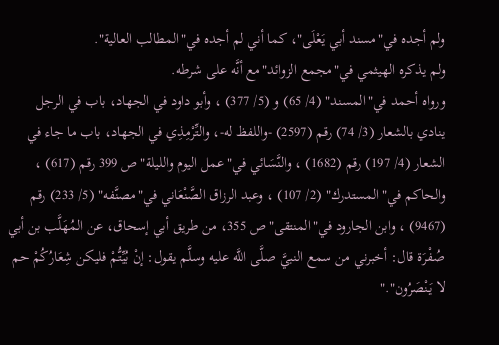ولم أجده في"مسند أبي يَعْلَى"، كما أني لم أجده في"المطالب العالية".
ولم يذكره الهيثمي في"مجمع الزوائد"مع أنَّه على شرطه.
ورواه أحمد في"المسند" (4/ 65) و (5/ 377) ، وأبو داود في الجهاد، باب في الرجل ينادي بالشعار (3/ 74) رقم (2597) -واللفظ له-، والتِّرْمِذِي في الجهاد، باب ما جاء في الشعار (4/ 197) رقم (1682) ، والنَّسَائي في"عمل اليوم والليلة"ص 399 رقم (617) ، والحاكم في"المستدرك" (2/ 107) ، وعبد الرزاق الصَّنْعَاني في"مصنَّفه" (5/ 233) رقم (9467) ، وابن الجارود في"المنتقى"ص 355، من طريق أبي إسحاق، عن المُهَلَّب بن أبي صُفْرَة قال: أخبرني من سمع النبيَّ صلَّى اللَّه عليه وسلَّم يقول: إنْ بُيِّتُّمْ فليكن شِعَارُكُمْ حم لا يَنْصَرُون"."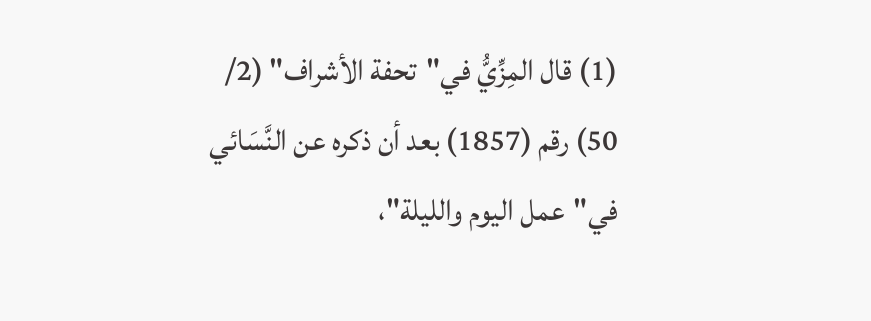(1) قال المِزِّيُّ في"تحفة الأشراف" (2/ 50) رقم (1857) بعد أن ذكره عن النَّسَائي في"عمل اليوم والليلة"،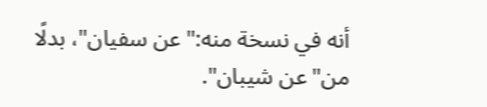أنه في نسخة منه:"عن سفيان"، بدلًا من"عن شيبان".